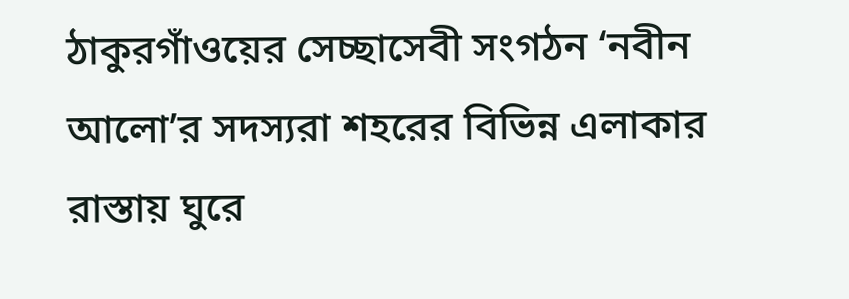ঠাকুরগাঁওয়ের সেচ্ছাসেবী সংগঠন ‘নবীন আলো’র সদস্যরা শহরের বিভিন্ন এলাকার রাস্তায় ঘুরে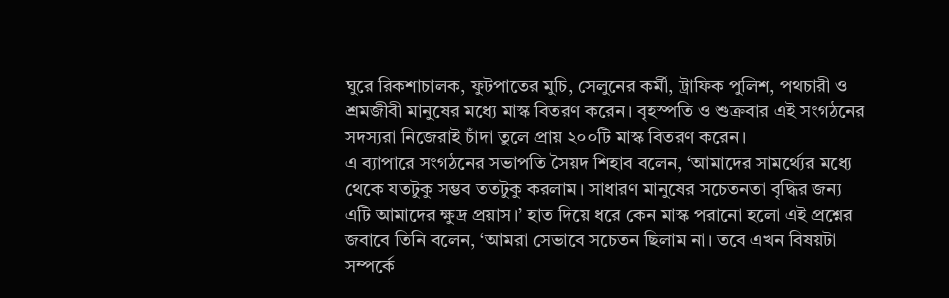ঘুরে রিকশাচালক, ফুটপাতের মুচি, সেলুনের কর্মী, ট্রাফিক পুলিশ, পথচারী ও শ্রমজীবী মানুষের মধ্যে মাস্ক বিতরণ করেন। বৃহস্পতি ও শুক্রবার এই সংগঠনের সদস্যরা নিজেরাই চাঁদা তুলে প্রায় ২০০টি মাস্ক বিতরণ করেন।
এ ব্যাপারে সংগঠনের সভাপতি সৈয়দ শিহাব বলেন, ‘আমাদের সামর্থ্যের মধ্যে থেকে যতটুকু সম্ভব ততটুকু করলাম। সাধারণ মানুষের সচেতনতা বৃদ্ধির জন্য এটি আমাদের ক্ষুদ্র প্রয়াস।’ হাত দিয়ে ধরে কেন মাস্ক পরানো হলো এই প্রশ্নের জবাবে তিনি বলেন, ‘আমরা সেভাবে সচেতন ছিলাম না। তবে এখন বিষয়টা সম্পর্কে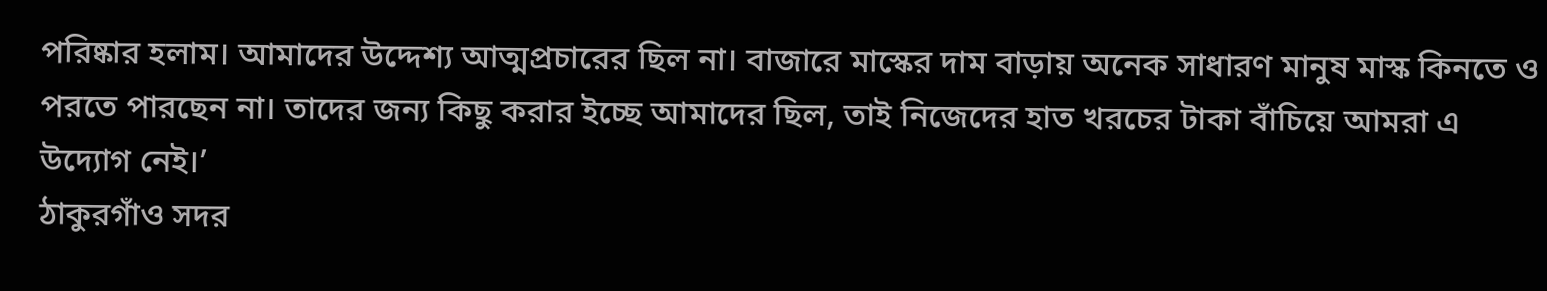পরিষ্কার হলাম। আমাদের উদ্দেশ্য আত্মপ্রচারের ছিল না। বাজারে মাস্কের দাম বাড়ায় অনেক সাধারণ মানুষ মাস্ক কিনতে ও পরতে পারছেন না। তাদের জন্য কিছু করার ইচ্ছে আমাদের ছিল, তাই নিজেদের হাত খরচের টাকা বাঁচিয়ে আমরা এ উদ্যোগ নেই।’
ঠাকুরগাঁও সদর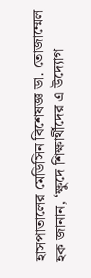হাসপাতালের মেডিসিন বিশেষজ্ঞ ডা. তোজাম্মেল হক জানান, ‘ক্ষুদে শিক্ষার্থীদের এ উদ্যোগ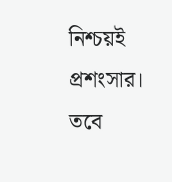নিশ্চয়ই প্রশংসার। তবে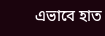এভাবে হাত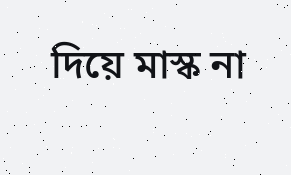দিয়ে মাস্ক না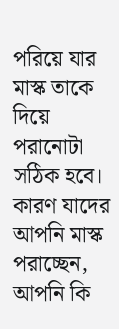পরিয়ে যার মাস্ক তাকে দিয়ে পরানোটা সঠিক হবে। কারণ যাদের আপনি মাস্ক পরাচ্ছেন, আপনি কি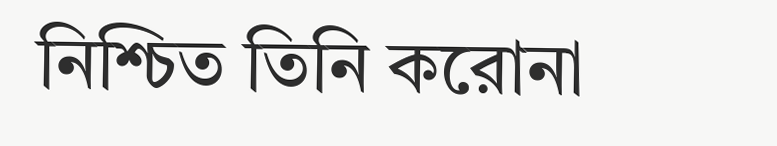নিশ্চিত তিনি করোনা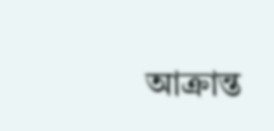আক্রান্ত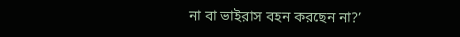না বা ভাইরাস বহন করছেন না?’